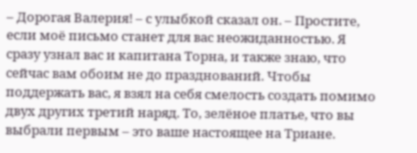– Дорогая Валерия! – с улыбкой сказал он. – Простите, если моё письмо станет для вас неожиданностью. Я сразу узнал вас и капитана Торна, и также знаю, что сейчас вам обоим не до празднований. Чтобы поддержать вас, я взял на себя смелость создать помимо двух других третий наряд. То, зелёное платье, что вы выбрали первым – это ваше настоящее на Триане.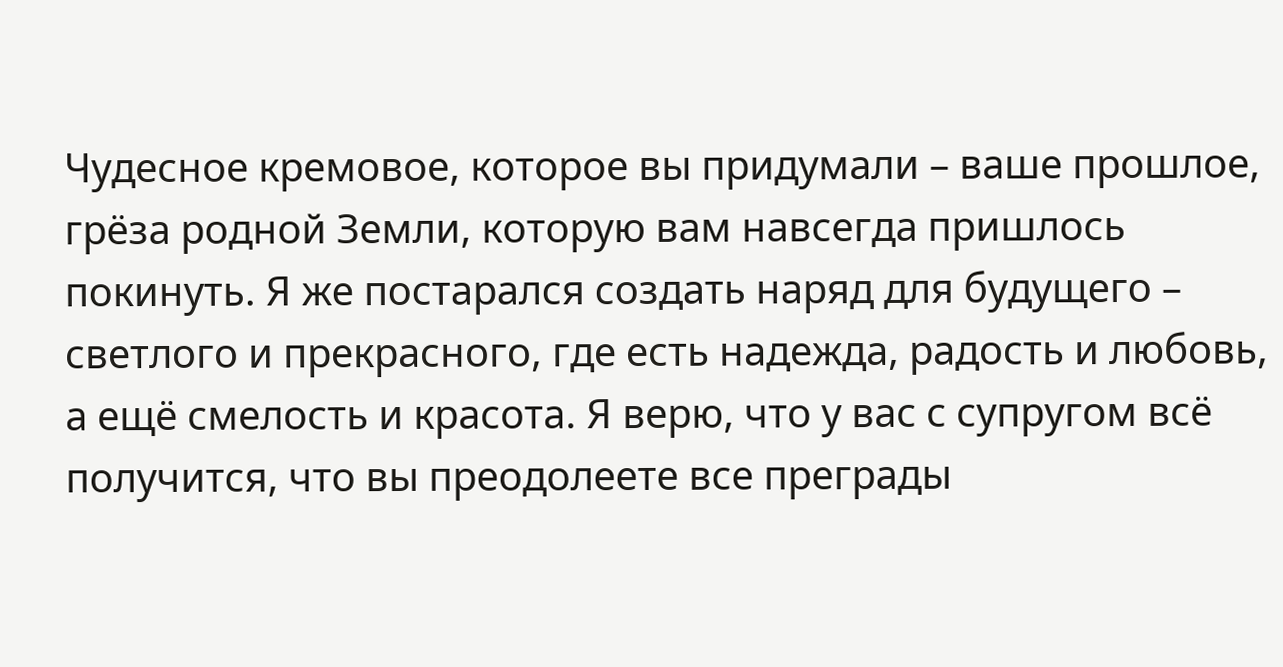Чудесное кремовое, которое вы придумали – ваше прошлое, грёза родной Земли, которую вам навсегда пришлось покинуть. Я же постарался создать наряд для будущего – светлого и прекрасного, где есть надежда, радость и любовь, а ещё смелость и красота. Я верю, что у вас с супругом всё получится, что вы преодолеете все преграды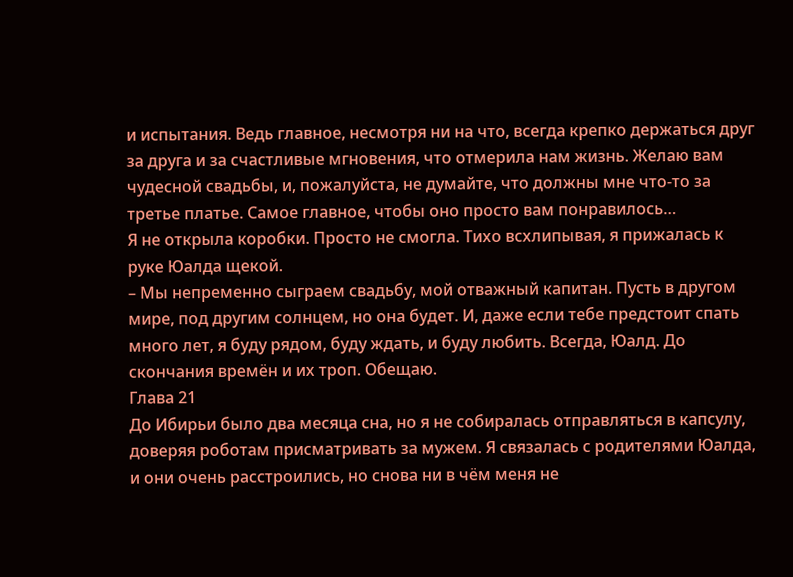и испытания. Ведь главное, несмотря ни на что, всегда крепко держаться друг за друга и за счастливые мгновения, что отмерила нам жизнь. Желаю вам чудесной свадьбы, и, пожалуйста, не думайте, что должны мне что-то за третье платье. Самое главное, чтобы оно просто вам понравилось…
Я не открыла коробки. Просто не смогла. Тихо всхлипывая, я прижалась к руке Юалда щекой.
– Мы непременно сыграем свадьбу, мой отважный капитан. Пусть в другом мире, под другим солнцем, но она будет. И, даже если тебе предстоит спать много лет, я буду рядом, буду ждать, и буду любить. Всегда, Юалд. До скончания времён и их троп. Обещаю.
Глава 21
До Ибирьи было два месяца сна, но я не собиралась отправляться в капсулу, доверяя роботам присматривать за мужем. Я связалась с родителями Юалда, и они очень расстроились, но снова ни в чём меня не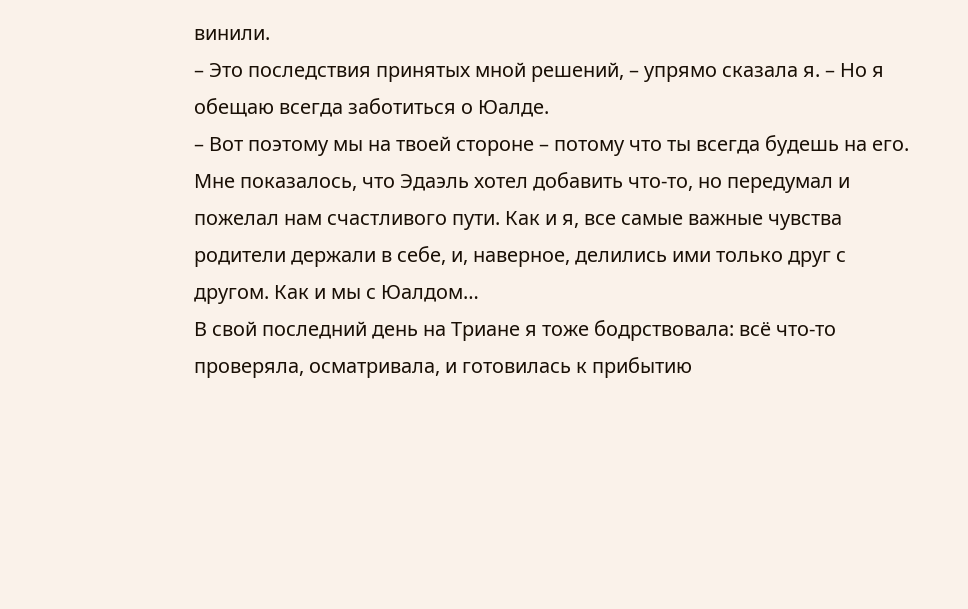винили.
– Это последствия принятых мной решений, – упрямо сказала я. – Но я обещаю всегда заботиться о Юалде.
– Вот поэтому мы на твоей стороне – потому что ты всегда будешь на его.
Мне показалось, что Эдаэль хотел добавить что-то, но передумал и пожелал нам счастливого пути. Как и я, все самые важные чувства родители держали в себе, и, наверное, делились ими только друг с другом. Как и мы с Юалдом…
В свой последний день на Триане я тоже бодрствовала: всё что-то проверяла, осматривала, и готовилась к прибытию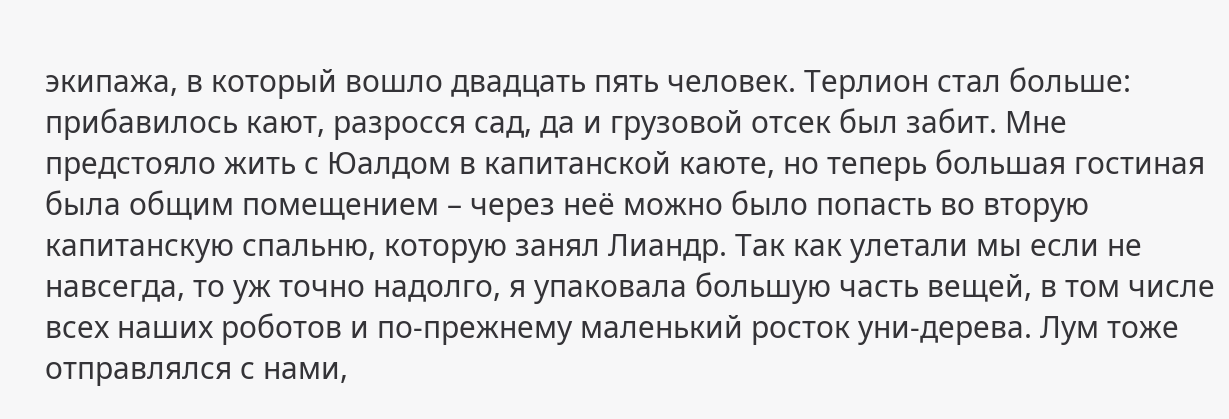экипажа, в который вошло двадцать пять человек. Терлион стал больше: прибавилось кают, разросся сад, да и грузовой отсек был забит. Мне предстояло жить с Юалдом в капитанской каюте, но теперь большая гостиная была общим помещением – через неё можно было попасть во вторую капитанскую спальню, которую занял Лиандр. Так как улетали мы если не навсегда, то уж точно надолго, я упаковала большую часть вещей, в том числе всех наших роботов и по-прежнему маленький росток уни-дерева. Лум тоже отправлялся с нами,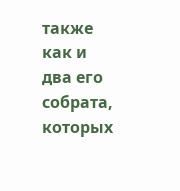также как и два его собрата, которых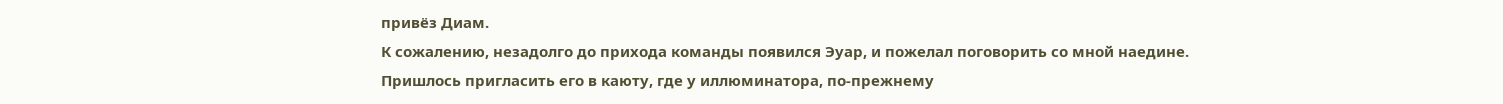привёз Диам.
К сожалению, незадолго до прихода команды появился Эуар, и пожелал поговорить со мной наедине. Пришлось пригласить его в каюту, где у иллюминатора, по-прежнему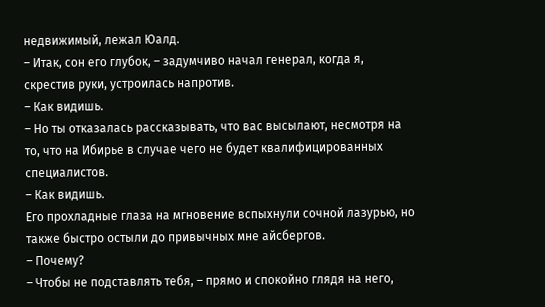недвижимый, лежал Юалд.
– Итак, сон его глубок, – задумчиво начал генерал, когда я, скрестив руки, устроилась напротив.
– Как видишь.
– Но ты отказалась рассказывать, что вас высылают, несмотря на то, что на Ибирье в случае чего не будет квалифицированных специалистов.
– Как видишь.
Его прохладные глаза на мгновение вспыхнули сочной лазурью, но также быстро остыли до привычных мне айсбергов.
– Почему?
– Чтобы не подставлять тебя, – прямо и спокойно глядя на него,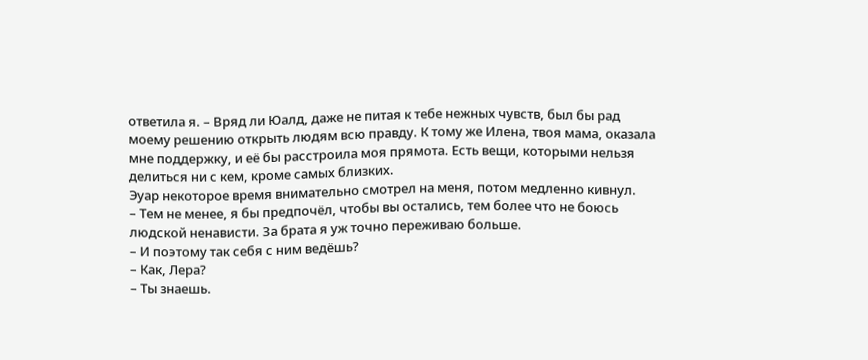ответила я. – Вряд ли Юалд, даже не питая к тебе нежных чувств, был бы рад моему решению открыть людям всю правду. К тому же Илена, твоя мама, оказала мне поддержку, и её бы расстроила моя прямота. Есть вещи, которыми нельзя делиться ни с кем, кроме самых близких.
Эуар некоторое время внимательно смотрел на меня, потом медленно кивнул.
– Тем не менее, я бы предпочёл, чтобы вы остались, тем более что не боюсь людской ненависти. За брата я уж точно переживаю больше.
– И поэтому так себя с ним ведёшь?
– Как, Лера?
– Ты знаешь.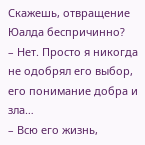Скажешь, отвращение Юалда беспричинно?
– Нет. Просто я никогда не одобрял его выбор, его понимание добра и зла…
– Всю его жизнь,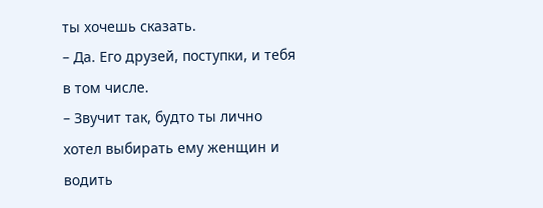ты хочешь сказать.
– Да. Его друзей, поступки, и тебя в том числе.
– Звучит так, будто ты лично хотел выбирать ему женщин и водить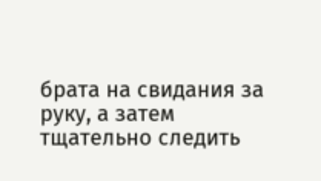брата на свидания за руку, а затем тщательно следить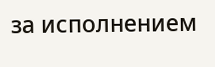за исполнением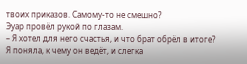твоих приказов. Самому-то не смешно?
Эуар провёл рукой по глазам.
– Я хотел для него счастья, и что брат обрёл в итоге?
Я поняла, к чему он ведёт, и слегка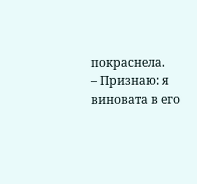покраснела.
– Признаю: я виновата в его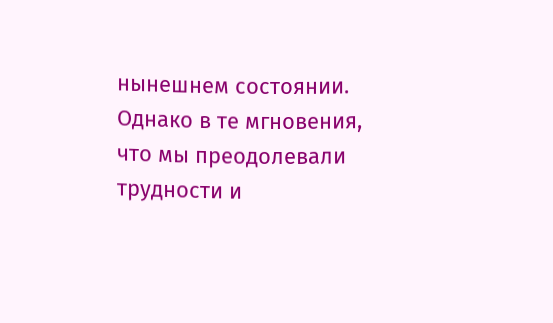нынешнем состоянии. Однако в те мгновения, что мы преодолевали трудности и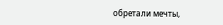обретали мечты,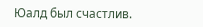Юалд был счастлив.